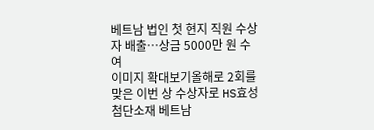베트남 법인 첫 현지 직원 수상자 배출…상금 5000만 원 수여
이미지 확대보기올해로 2회를 맞은 이번 상 수상자로 HS효성첨단소재 베트남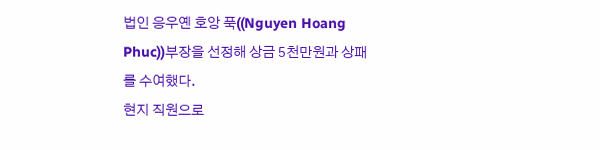법인 응우옌 호앙 푹((Nguyen Hoang Phuc))부장을 선정해 상금 5천만원과 상패를 수여했다.
현지 직원으로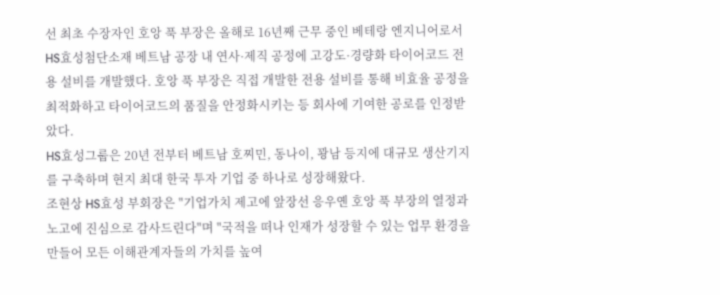선 최초 수장자인 호앙 푹 부장은 올해로 16년째 근무 중인 베테랑 엔지니어로서 HS효성첨단소재 베트남 공장 내 연사·제직 공정에 고강도·경량화 타이어코드 전용 설비를 개발했다. 호앙 푹 부장은 직접 개발한 전용 설비를 통해 비효율 공정을 최적화하고 타이어코드의 품질을 안정화시키는 등 회사에 기여한 공로를 인정받았다.
HS효성그룹은 20년 전부터 베트남 호찌민, 동나이, 꽝남 등지에 대규모 생산기지를 구축하며 현지 최대 한국 투자 기업 중 하나로 성장해왔다.
조현상 HS효성 부회장은 "기업가치 제고에 앞장선 응우옌 호앙 푹 부장의 열정과 노고에 진심으로 감사드린다"며 "국적을 떠나 인재가 성장할 수 있는 업무 환경을 만들어 모든 이해관계자들의 가치를 높여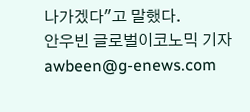나가겠다"고 말했다.
안우빈 글로벌이코노믹 기자 awbeen@g-enews.com